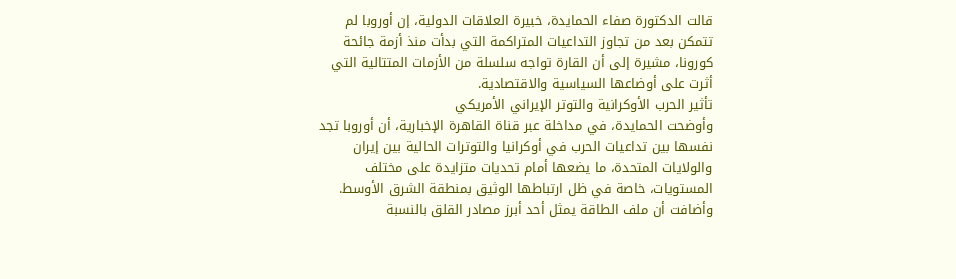قالت الدكتورة صفاء الحمايدة، خبيرة العلاقات الدولية، إن أوروبا لم تتمكن بعد من تجاوز التداعيات المتراكمة التي بدأت منذ أزمة جائحة كورونا، مشيرة إلى أن القارة تواجه سلسلة من الأزمات المتتالية التي أثرت على أوضاعها السياسية والاقتصادية.
تأثير الحرب الأوكرانية والتوتر الإيراني الأمريكي
وأوضحت الحمايدة، في مداخلة عبر قناة القاهرة الإخبارية، أن أوروبا تجد نفسها بين تداعيات الحرب في أوكرانيا والتوترات الحالية بين إيران والولايات المتحدة، ما يضعها أمام تحديات متزايدة على مختلف المستويات، خاصة في ظل ارتباطها الوثيق بمنطقة الشرق الأوسط.
وأضافت أن ملف الطاقة يمثل أحد أبرز مصادر القلق بالنسبة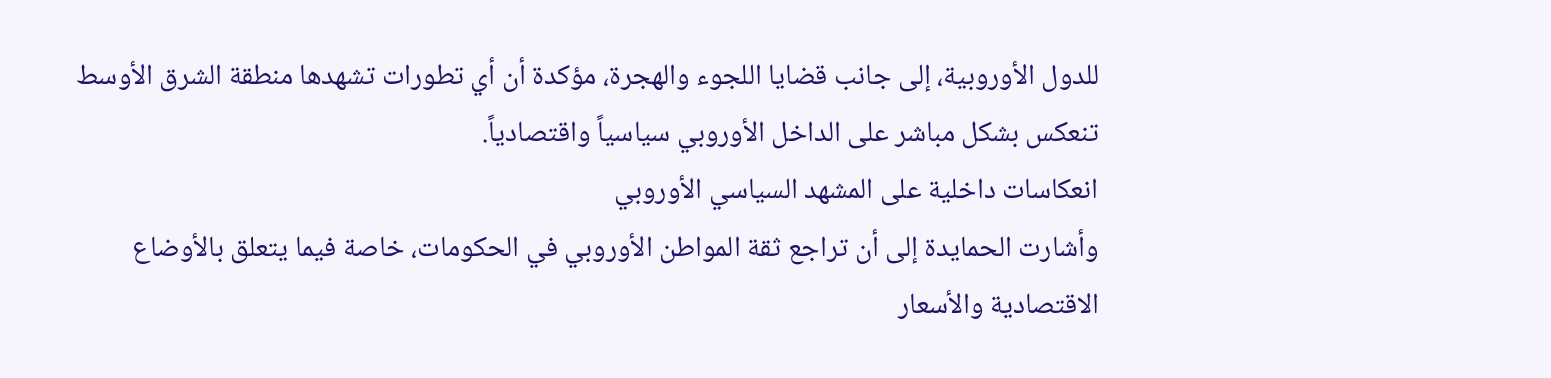للدول الأوروبية، إلى جانب قضايا اللجوء والهجرة، مؤكدة أن أي تطورات تشهدها منطقة الشرق الأوسط تنعكس بشكل مباشر على الداخل الأوروبي سياسياً واقتصادياً.
انعكاسات داخلية على المشهد السياسي الأوروبي
وأشارت الحمايدة إلى أن تراجع ثقة المواطن الأوروبي في الحكومات، خاصة فيما يتعلق بالأوضاع الاقتصادية والأسعار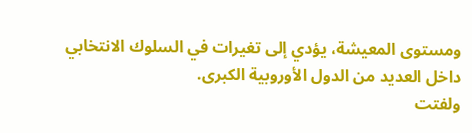ومستوى المعيشة، يؤدي إلى تغيرات في السلوك الانتخابي داخل العديد من الدول الأوروبية الكبرى.
ولفتت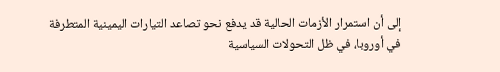إلى أن استمرار الأزمات الحالية قد يدفع نحو تصاعد التيارات اليمينية المتطرفة في أوروبا، في ظل التحولات السياسية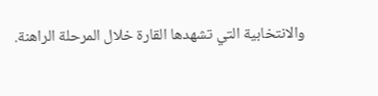والانتخابية التي تشهدها القارة خلال المرحلة الراهنة.